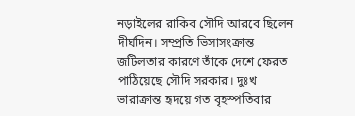নড়াইলের রাকিব সৌদি আরবে ছিলেন দীর্ঘদিন। সম্প্রতি ভিসাসংক্রান্ত জটিলতার কারণে তাঁকে দেশে ফেরত পাঠিয়েছে সৌদি সরকার। দুঃখ ভারাক্রান্ত হৃদয়ে গত বৃহস্পতিবার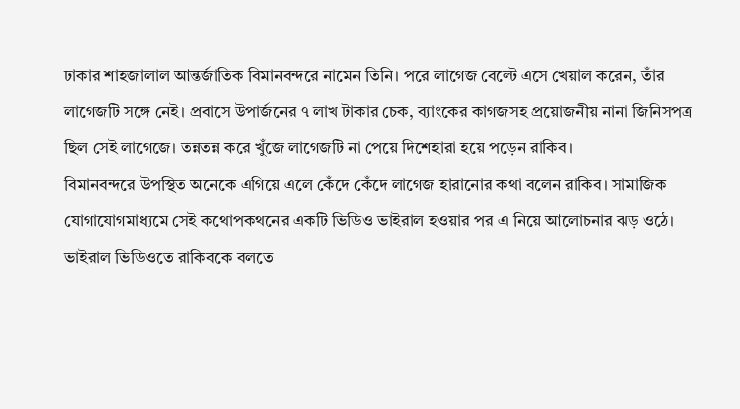ঢাকার শাহজালাল আন্তর্জাতিক বিমানবন্দরে নামেন তিনি। পরে লাগেজ বেল্টে এসে খেয়াল করেন, তাঁর লাগেজটি সঙ্গে নেই। প্রবাসে উপার্জনের ৭ লাখ টাকার চেক, ব্যাংকের কাগজসহ প্রয়োজনীয় নানা জিনিসপত্র ছিল সেই লাগেজে। তন্নতন্ন করে খুঁজে লাগেজটি না পেয়ে দিশেহারা হয়ে পড়েন রাকিব।
বিমানবন্দরে উপস্থিত অনেকে এগিয়ে এলে কেঁদে কেঁদে লাগেজ হারানোর কথা বলেন রাকিব। সামাজিক যোগাযোগমাধ্যমে সেই কথোপকথনের একটি ভিডিও ভাইরাল হওয়ার পর এ নিয়ে আলোচনার ঝড় ওঠে। ভাইরাল ভিডিওতে রাকিবকে বলতে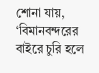শোনা যায়, ‘বিমানবন্দরের বাইরে চুরি হলে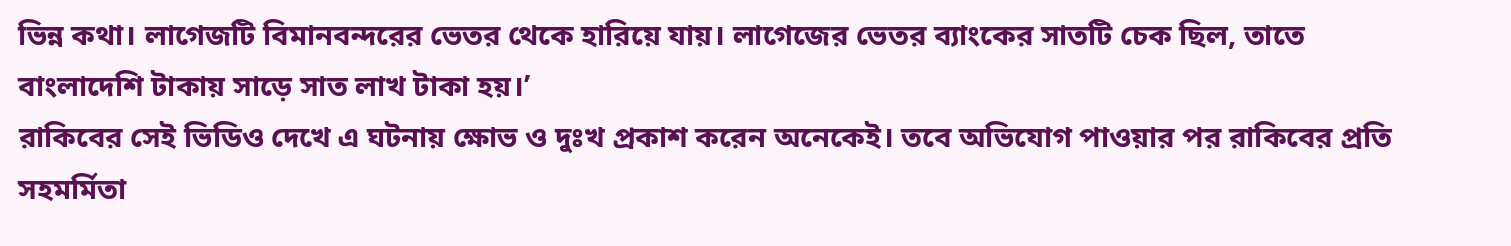ভিন্ন কথা। লাগেজটি বিমানবন্দরের ভেতর থেকে হারিয়ে যায়। লাগেজের ভেতর ব্যাংকের সাতটি চেক ছিল, তাতে বাংলাদেশি টাকায় সাড়ে সাত লাখ টাকা হয়।’
রাকিবের সেই ভিডিও দেখে এ ঘটনায় ক্ষোভ ও দুঃখ প্রকাশ করেন অনেকেই। তবে অভিযোগ পাওয়ার পর রাকিবের প্রতি সহমর্মিতা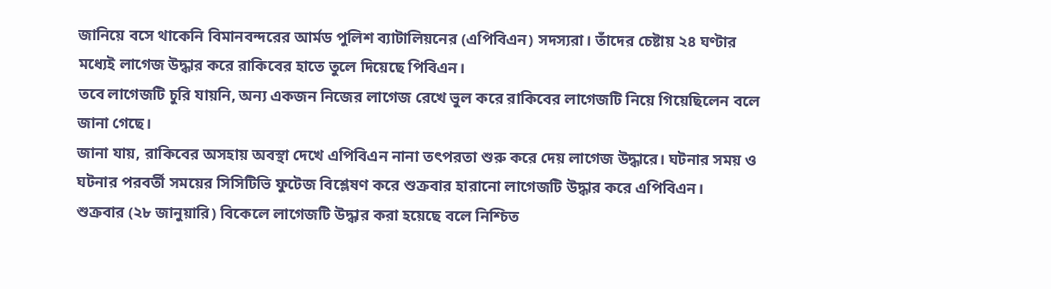জানিয়ে বসে থাকেনি বিমানবন্দরের আর্মড পুলিশ ব্যাটালিয়নের (এপিবিএন) সদস্যরা। তাঁদের চেষ্টায় ২৪ ঘণ্টার মধ্যেই লাগেজ উদ্ধার করে রাকিবের হাতে তুলে দিয়েছে পিবিএন।
তবে লাগেজটি চুরি যায়নি, অন্য একজন নিজের লাগেজ রেখে ভুল করে রাকিবের লাগেজটি নিয়ে গিয়েছিলেন বলে জানা গেছে।
জানা যায়, রাকিবের অসহায় অবস্থা দেখে এপিবিএন নানা তৎপরতা শুরু করে দেয় লাগেজ উদ্ধারে। ঘটনার সময় ও ঘটনার পরবর্তী সময়ের সিসিটিভি ফুটেজ বিশ্লেষণ করে শুক্রবার হারানো লাগেজটি উদ্ধার করে এপিবিএন।
শুক্রবার (২৮ জানুয়ারি) বিকেলে লাগেজটি উদ্ধার করা হয়েছে বলে নিশ্চিত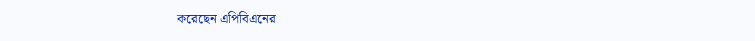করেছেন এপিবিএনের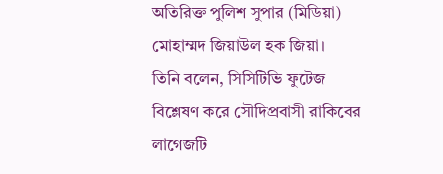অতিরিক্ত পুলিশ সুপার (মিডিয়া) মোহাম্মদ জিয়াউল হক জিয়া।
তিনি বলেন, সিসিটিভি ফুটেজ বিশ্লেষণ করে সৌদিপ্রবাসী রাকিবের লাগেজটি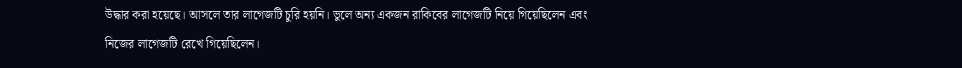উদ্ধার করা হয়েছে। আসলে তার লাগেজটি চুরি হয়নি। ভুলে অন্য একজন রাকিবের লাগেজটি নিয়ে গিয়েছিলেন এবং নিজের লাগেজটি রেখে গিয়েছিলেন।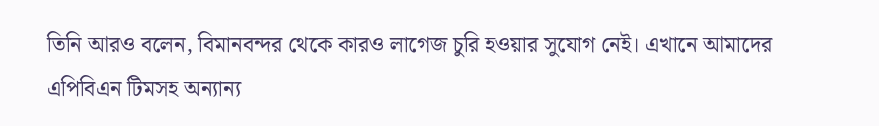তিনি আরও বলেন, বিমানবন্দর থেকে কারও লাগেজ চুরি হওয়ার সুযোগ নেই। এখানে আমাদের এপিবিএন টিমসহ অন্যান্য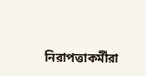নিরাপত্তাকর্মীরা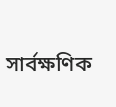সার্বক্ষণিক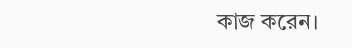কাজ করেন।